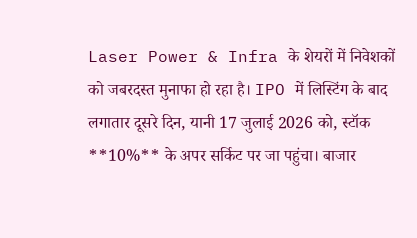Laser Power & Infra के शेयरों में निवेशकों को जबरदस्त मुनाफा हो रहा है। IPO में लिस्टिंग के बाद लगातार दूसरे दिन, यानी 17 जुलाई 2026 को, स्टॉक **10%** के अपर सर्किट पर जा पहुंचा। बाजार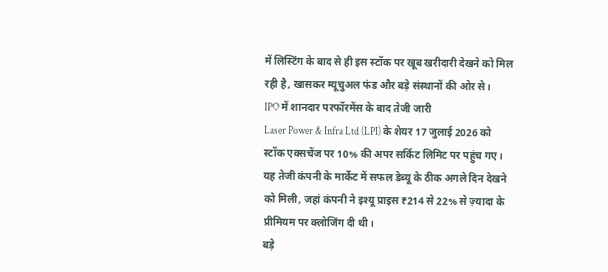में लिस्टिंग के बाद से ही इस स्टॉक पर खूब खरीदारी देखने को मिल रही है, खासकर म्यूचुअल फंड और बड़े संस्थानों की ओर से।
IPO में शानदार परफॉरमेंस के बाद तेजी जारी
Laser Power & Infra Ltd (LPI) के शेयर 17 जुलाई 2026 को स्टॉक एक्सचेंज पर 10% की अपर सर्किट लिमिट पर पहुंच गए। यह तेजी कंपनी के मार्केट में सफल डेब्यू के ठीक अगले दिन देखने को मिली, जहां कंपनी ने इश्यू प्राइस ₹214 से 22% से ज़्यादा के प्रीमियम पर क्लोजिंग दी थी।
बड़े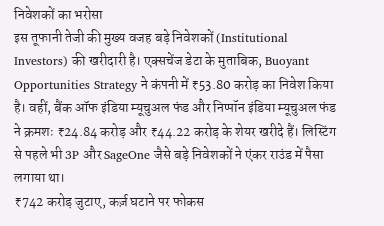निवेशकों का भरोसा
इस तूफानी तेजी की मुख्य वजह बड़े निवेशकों (Institutional Investors) की खरीदारी है। एक्सचेंज डेटा के मुताबिक, Buoyant Opportunities Strategy ने कंपनी में ₹53.80 करोड़ का निवेश किया है। वहीं, बैंक ऑफ इंडिया म्यूचुअल फंड और निप्पॉन इंडिया म्यूचुअल फंड ने क्रमशः ₹24.84 करोड़ और ₹44.22 करोड़ के शेयर खरीदे हैं। लिस्टिंग से पहले भी 3P और SageOne जैसे बड़े निवेशकों ने एंकर राउंड में पैसा लगाया था।
₹742 करोड़ जुटाए, कर्ज़ घटाने पर फोकस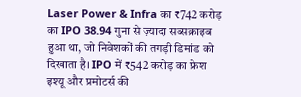Laser Power & Infra का ₹742 करोड़ का IPO 38.94 गुना से ज़्यादा सब्सक्राइब हुआ था, जो निवेशकों की तगड़ी डिमांड को दिखाता है। IPO में ₹542 करोड़ का फ्रेश इश्यू और प्रमोटर्स की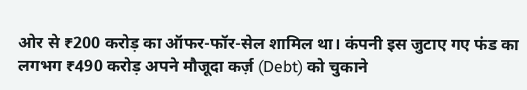ओर से ₹200 करोड़ का ऑफर-फॉर-सेल शामिल था। कंपनी इस जुटाए गए फंड का लगभग ₹490 करोड़ अपने मौजूदा कर्ज़ (Debt) को चुकाने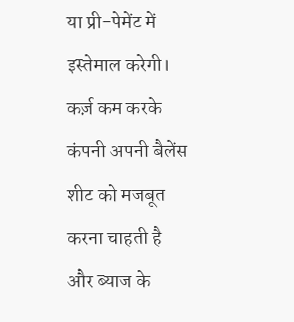या प्री-पेमेंट में इस्तेमाल करेगी। कर्ज़ कम करके कंपनी अपनी बैलेंस शीट को मजबूत करना चाहती है और ब्याज के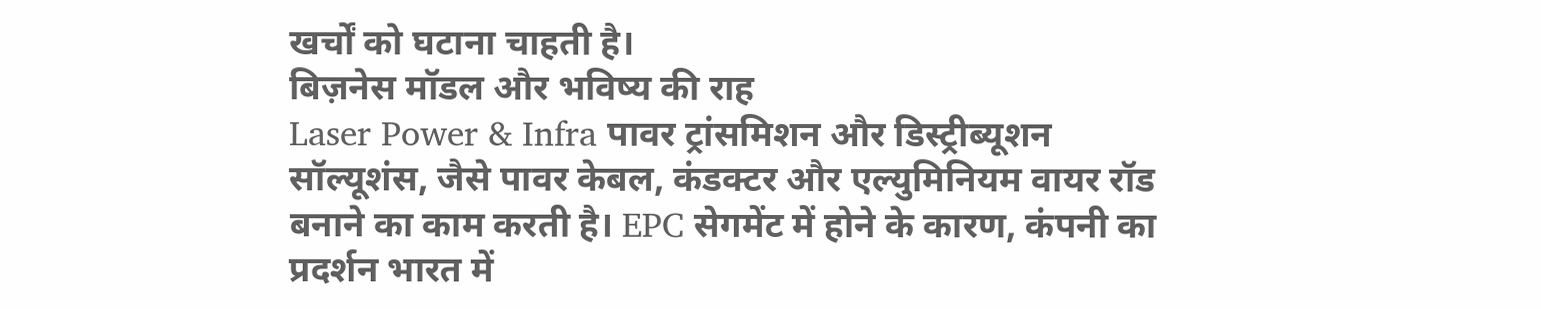खर्चों को घटाना चाहती है।
बिज़नेस मॉडल और भविष्य की राह
Laser Power & Infra पावर ट्रांसमिशन और डिस्ट्रीब्यूशन सॉल्यूशंस, जैसे पावर केबल, कंडक्टर और एल्युमिनियम वायर रॉड बनाने का काम करती है। EPC सेगमेंट में होने के कारण, कंपनी का प्रदर्शन भारत में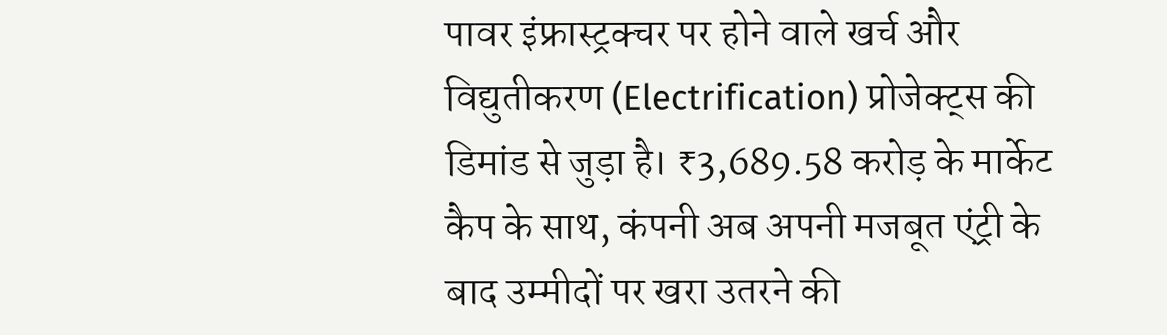पावर इंफ्रास्ट्रक्चर पर होने वाले खर्च और विद्युतीकरण (Electrification) प्रोजेक्ट्स की डिमांड से जुड़ा है। ₹3,689.58 करोड़ के मार्केट कैप के साथ, कंपनी अब अपनी मजबूत एंट्री के बाद उम्मीदों पर खरा उतरने की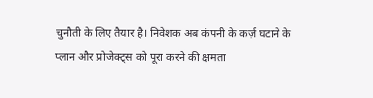चुनौती के लिए तैयार है। निवेशक अब कंपनी के कर्ज़ घटाने के प्लान और प्रोजेक्ट्स को पूरा करने की क्षमता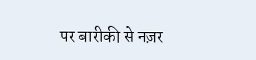पर बारीकी से नज़र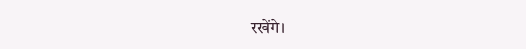रखेंगे।